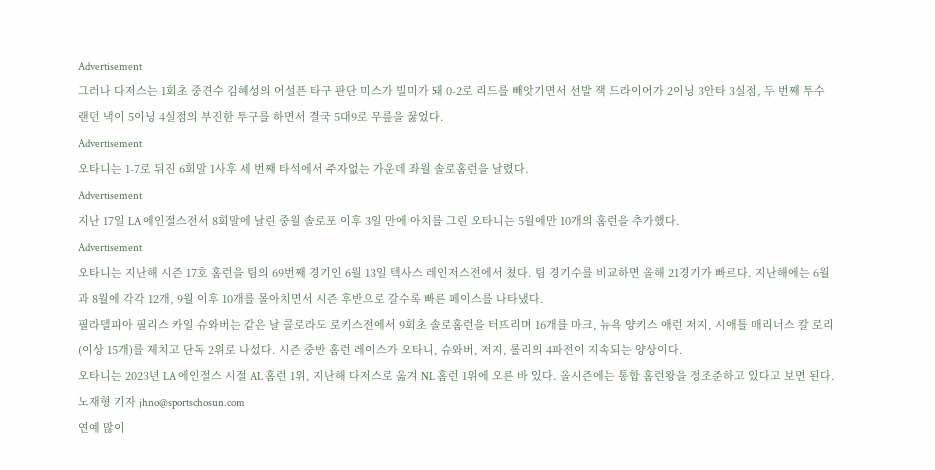Advertisement
그러나 다저스는 1회초 중견수 김혜성의 어설픈 타구 판단 미스가 빌미가 돼 0-2로 리드를 빼앗기면서 선발 잭 드라이어가 2이닝 3안타 3실점, 두 번째 투수 랜던 낵이 5이닝 4실점의 부진한 투구를 하면서 결국 5대9로 무릎을 꿇었다.
Advertisement
오타니는 1-7로 뒤진 6회말 1사후 세 번째 타석에서 주자없는 가운데 좌월 솔로홈런을 날렸다.
Advertisement
지난 17일 LA 에인절스전서 8회말에 날린 중월 솔로포 이후 3일 만에 아치를 그린 오타니는 5월에만 10개의 홈런을 추가했다.
Advertisement
오타니는 지난해 시즌 17호 홈런을 팀의 69번째 경기인 6월 13일 텍사스 레인저스전에서 쳤다. 팀 경기수를 비교하면 올해 21경기가 빠르다. 지난해에는 6월과 8월에 각각 12개, 9월 이후 10개를 몰아치면서 시즌 후반으로 갈수록 빠른 페이스를 나타냈다.
필라델피아 필리스 카일 슈와버는 같은 날 콜로라도 로키스전에서 9회초 솔로홈런을 터뜨리며 16개를 마크, 뉴욕 양키스 애런 저지, 시애틀 매리너스 칼 로리(이상 15개)를 제치고 단독 2위로 나섰다. 시즌 중반 홈런 레이스가 오타니, 슈와버, 저지, 롤리의 4파전이 지속되는 양상이다.
오타니는 2023년 LA 에인절스 시절 AL 홈런 1위, 지난해 다저스로 옮겨 NL 홈런 1위에 오른 바 있다. 올시즌에는 통합 홈런왕을 정조준하고 있다고 보면 된다.
노재형 기자 jhno@sportschosun.com
연예 많이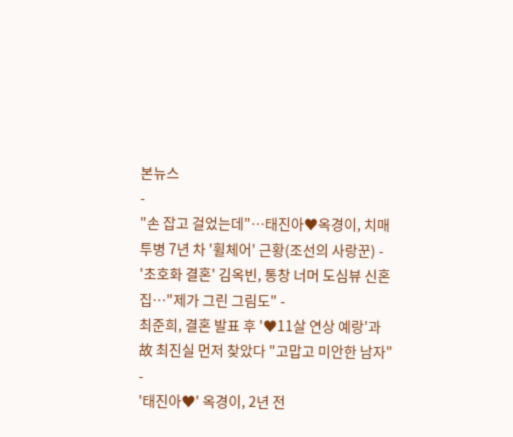본뉴스
-
"손 잡고 걸었는데"…태진아♥옥경이, 치매 투병 7년 차 '휠체어' 근황(조선의 사랑꾼) -
'초호화 결혼' 김옥빈, 통창 너머 도심뷰 신혼집…"제가 그린 그림도" -
최준희, 결혼 발표 후 '♥11살 연상 예랑'과 故 최진실 먼저 찾았다 "고맙고 미안한 남자" -
'태진아♥' 옥경이, 2년 전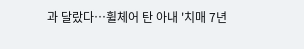과 달랐다…휠체어 탄 아내 '치매 7년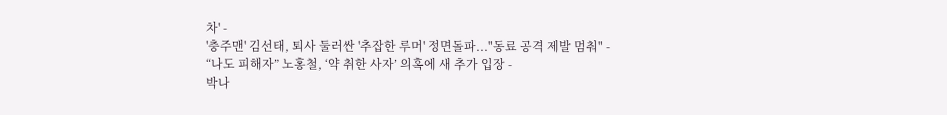차' -
'충주맨' 김선태, 퇴사 둘러싼 '추잡한 루머' 정면돌파..."동료 공격 제발 멈춰" -
“나도 피해자” 노홍철, ‘약 취한 사자’ 의혹에 새 추가 입장 -
박나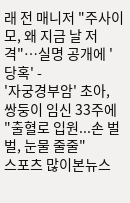래 전 매니저 "주사이모, 왜 지금 날 저격"…실명 공개에 '당혹' -
'자궁경부암' 초아, 쌍둥이 임신 33주에 "출혈로 입원...손 벌벌, 눈물 줄줄"
스포츠 많이본뉴스